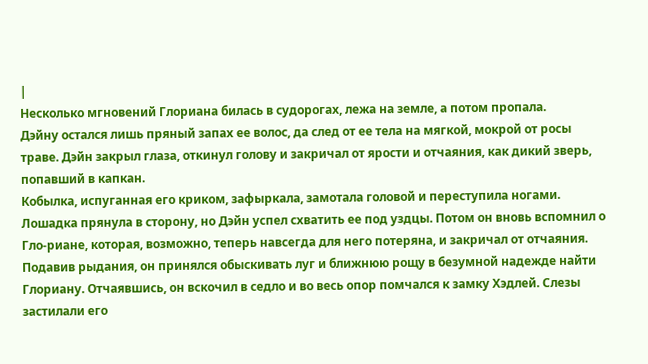|
Несколько мгновений Глориана билась в судорогах, лежа на земле, а потом пропала.
Дэйну остался лишь пряный запах ее волос, да след от ее тела на мягкой, мокрой от росы траве. Дэйн закрыл глаза, откинул голову и закричал от ярости и отчаяния, как дикий зверь, попавший в капкан.
Кобылка, испуганная его криком, зафыркала, замотала головой и переступила ногами. Лошадка прянула в сторону, но Дэйн успел схватить ее под уздцы. Потом он вновь вспомнил о Гло-риане, которая, возможно, теперь навсегда для него потеряна, и закричал от отчаяния.
Подавив рыдания, он принялся обыскивать луг и ближнюю рощу в безумной надежде найти Глориану. Отчаявшись, он вскочил в седло и во весь опор помчался к замку Хэдлей. Слезы застилали его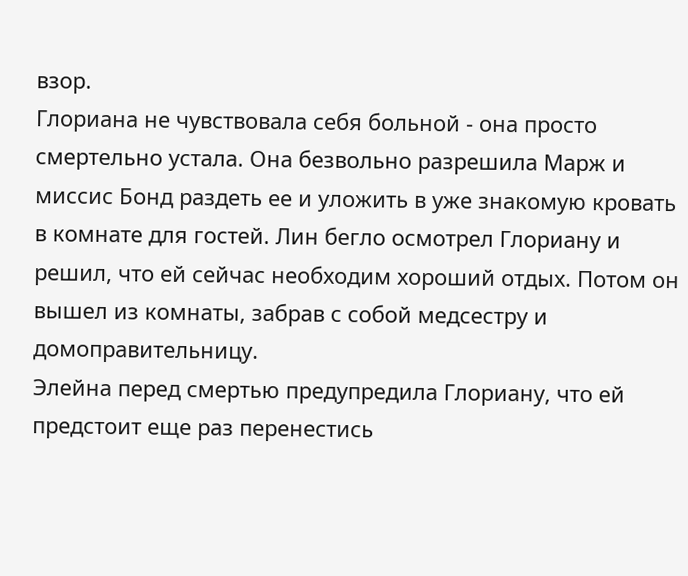взор.
Глориана не чувствовала себя больной - она просто смертельно устала. Она безвольно разрешила Марж и миссис Бонд раздеть ее и уложить в уже знакомую кровать в комнате для гостей. Лин бегло осмотрел Глориану и решил, что ей сейчас необходим хороший отдых. Потом он вышел из комнаты, забрав с собой медсестру и домоправительницу.
Элейна перед смертью предупредила Глориану, что ей предстоит еще раз перенестись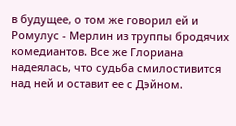в будущее, о том же говорил ей и Ромулус - Мерлин из труппы бродячих комедиантов. Все же Глориана надеялась, что судьба смилостивится над ней и оставит ее с Дэйном.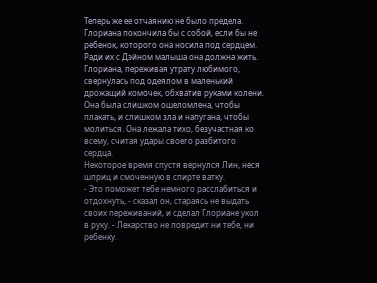Теперь же ее отчаянию не было предела. Глориана покончила бы с собой, если бы не ребенок, которого она носила под сердцем. Ради их с Дэйном малыша она должна жить.
Глориана, переживая утрату любимого, свернулась под одеялом в маленький дрожащий комочек, обхватив руками колени. Она была слишком ошеломлена, чтобы плакать, и слишком зла и напугана, чтобы молиться. Она лежала тихо, безучастная ко всему, считая удары своего разбитого сердца.
Некоторое время спустя вернулся Лин, неся шприц и смоченную в спирте ватку.
- Это поможет тебе немного расслабиться и отдохнуть, - сказал он, стараясь не выдать своих переживаний, и сделал Глориане укол в руку. - Лекарство не повредит ни тебе, ни ребенку.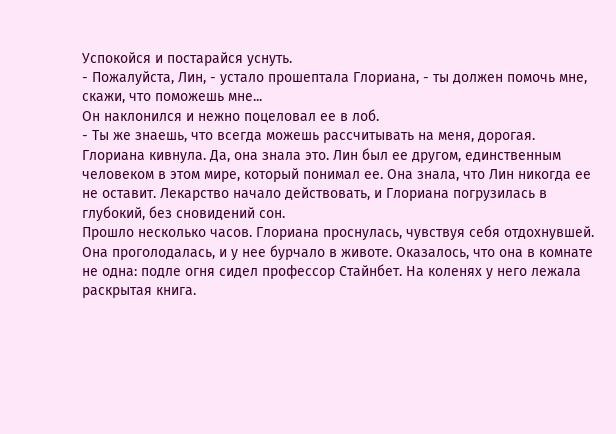Успокойся и постарайся уснуть.
- Пожалуйста, Лин, - устало прошептала Глориана, - ты должен помочь мне, скажи, что поможешь мне...
Он наклонился и нежно поцеловал ее в лоб.
- Ты же знаешь, что всегда можешь рассчитывать на меня, дорогая.
Глориана кивнула. Да, она знала это. Лин был ее другом, единственным человеком в этом мире, который понимал ее. Она знала, что Лин никогда ее не оставит. Лекарство начало действовать, и Глориана погрузилась в глубокий, без сновидений сон.
Прошло несколько часов. Глориана проснулась, чувствуя себя отдохнувшей. Она проголодалась, и у нее бурчало в животе. Оказалось, что она в комнате не одна: подле огня сидел профессор Стайнбет. На коленях у него лежала раскрытая книга.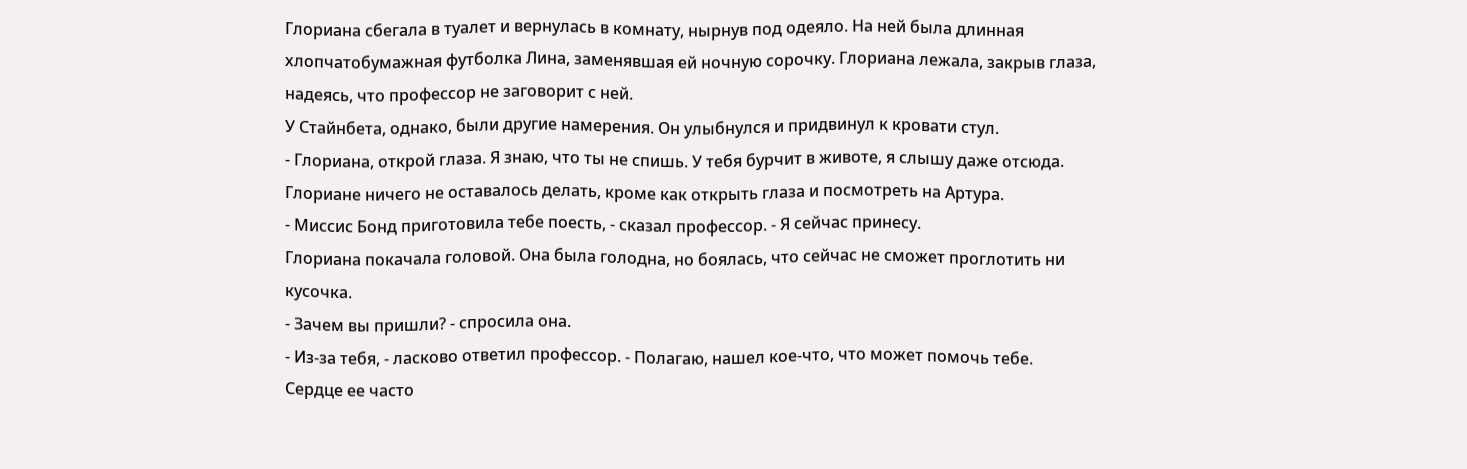Глориана сбегала в туалет и вернулась в комнату, нырнув под одеяло. На ней была длинная хлопчатобумажная футболка Лина, заменявшая ей ночную сорочку. Глориана лежала, закрыв глаза, надеясь, что профессор не заговорит с ней.
У Стайнбета, однако, были другие намерения. Он улыбнулся и придвинул к кровати стул.
- Глориана, открой глаза. Я знаю, что ты не спишь. У тебя бурчит в животе, я слышу даже отсюда.
Глориане ничего не оставалось делать, кроме как открыть глаза и посмотреть на Артура.
- Миссис Бонд приготовила тебе поесть, - сказал профессор. - Я сейчас принесу.
Глориана покачала головой. Она была голодна, но боялась, что сейчас не сможет проглотить ни кусочка.
- Зачем вы пришли? - спросила она.
- Из-за тебя, - ласково ответил профессор. - Полагаю, нашел кое-что, что может помочь тебе.
Сердце ее часто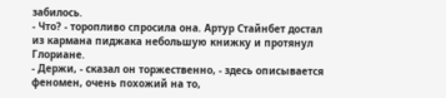забилось.
- Что? - торопливо спросила она. Артур Стайнбет достал из кармана пиджака небольшую книжку и протянул Глориане.
- Держи, - сказал он торжественно, - здесь описывается феномен, очень похожий на то,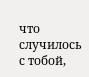что случилось с тобой,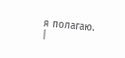я полагаю. |